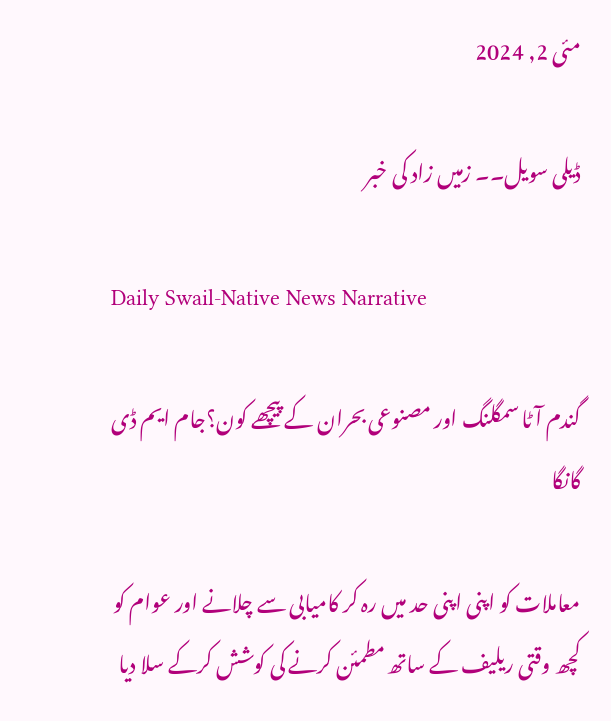مئی 2, 2024

ڈیلی سویل۔۔ زمیں زاد کی خبر

Daily Swail-Native News Narrative

گندم آٹا سمگلنگ اور مصنوعی بحران کے پیچھے کون؟جام ایم ڈی گانگا

معاملات کو اپنی اپنی حد میں رہ کر کامیابی سے چلانے اور عوام کو کچھ وقتی ریلیف کے ساتھ مطمئن کرنے کی کوشش کرکے سلا دیا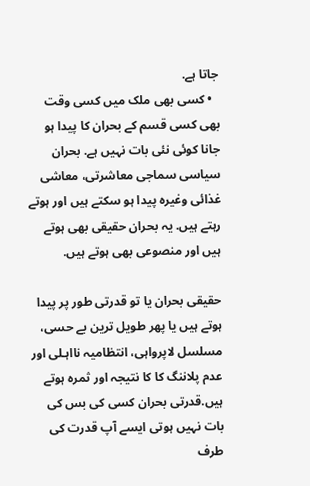جاتا ہے.
  • کسی بھی ملک میں کسی وقت بھی کسی قسم کے بحران کا پیدا ہو جانا کوئی نئی بات نہیں ہے. بحران سیاسی سماجی معاشرتی، معاشی غذائی وغیرہ پیدا ہو سکتے ہیں اور ہوتے رہتے ہیں. یہ بحران حقیقی بھی ہوتے ہیں اور منصوعی بھی ہوتے ہیں.

حقیقی بحران یا تو قدرتی طور پر پیدا ہوتے ہیں یا پھر طویل ترین بے حسی، مسلسل لاپرواہی، انتظامیہ نااہـلی اور عدم پلاننگ کا کا نتیجہ اور ثمرہ ہوتے ہیں.قدرتی بحران کسی کی بس کی بات نہیں ہوتی ایسے آپ قدرت کی طرف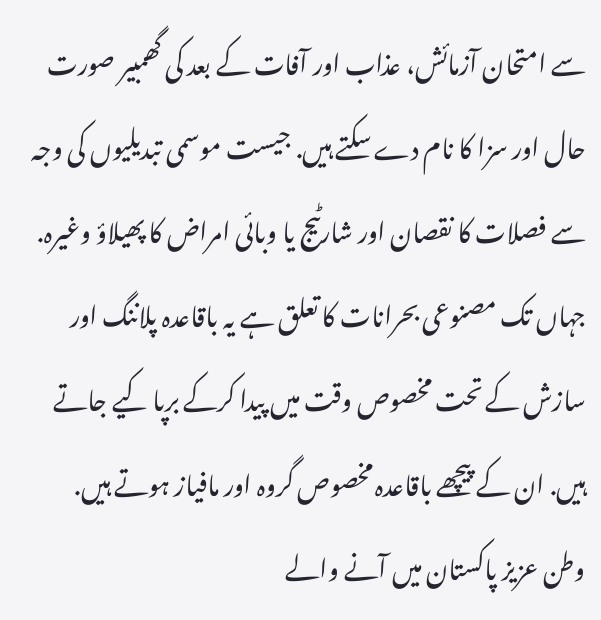سے امتحان آزمائش، عذاب اور آفات کے بعد کی گھمبیر صورت حال اور سزا کا نام دے سکتے ہیں. جیست موسمی تبدیلیوں کی وجہ سے فصلات کا نقصان اور شارٹیج یا وبائی امراض کا پھیلاؤ وغیرہ. جہاں تک مصنوعی بحرانات کا تعلق ہے یہ باقاعدہ پلاننگ اور سازش کے تحت مخصوص وقت میں پیدا کرکے برپا کیے جاتے ہیں. ان کے پیچھے باقاعدہ مخصوص گروہ اور مافیاز ہوتے ہیں.
وطن عزیز پاکستان میں آنے والے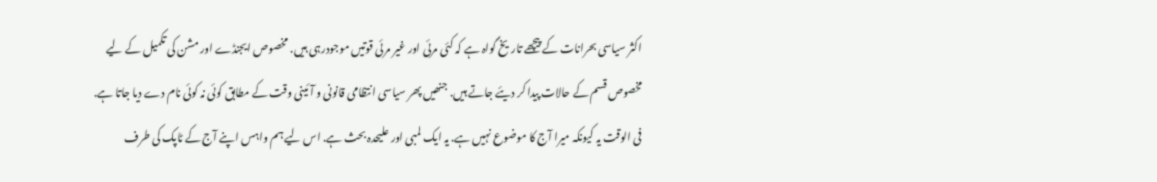اکثر سیاسی بحرانات کے پیچھے تاریخ گواہ ہے کہ کئی مرئی اور غیر مرئی قوتیں موجودرہی ہیں. مخصوص ایجنڈے اور مشن کی تکمیل کے لیے مخصوص قسم کے حالات پیدا کر دیئے جاتے ہیں. جنھیں پھر سیاسی انتظامی قانونی و آئینی وقت کے مطابق کوئی نہ کوئی نام دے دیا جاتا ہے. فی الوقت یہ کیونکہ میرا آج کا موضوع نہیں ہے. یہ ایک لمبی اور علیحدہ بحث ہے. اس لیے ہم واہس اپنے آج کے ٹاپک کی طرف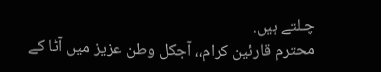چـلتے ہیں.
محترم قارئین کرام،، آجکل وطن عزیز میں آٹا کے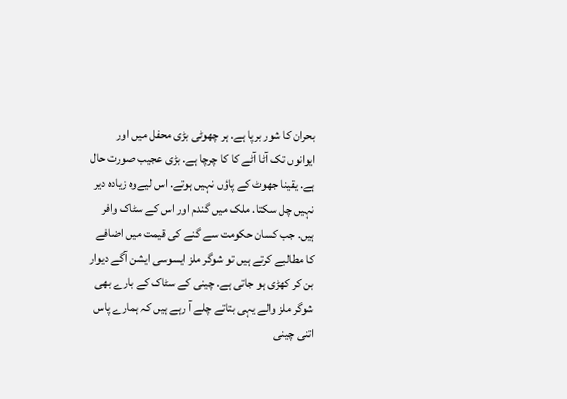بحران کا شور برپا ہے. ہر چھوٹی بڑی محفل میں اور ایوانوں تک آٹا آٹے کا کا چرچا ہے. بڑی عجیب صورت حال ہے. یقینا جھوٹ کے پاؤں نہیں ہوتے. اس لیےوہ زیادہ دیر نہیں چل سکتا. ملک میں گندم اور اس کے سٹاک وافر ہیں. جب کسان حکومت سے گنے کی قیمت میں اضافے کا مطالبے کرتے ہیں تو شوگر ملز ایسوسی ایشن آگے دیوار بن کر کھڑی ہو جاتی ہے. چینی کے سٹاک کے بارے بھی شوگر ملز والے یہی بتاتے چلے آ رہے ہیں کہ ہمارے پاس اتنی چینی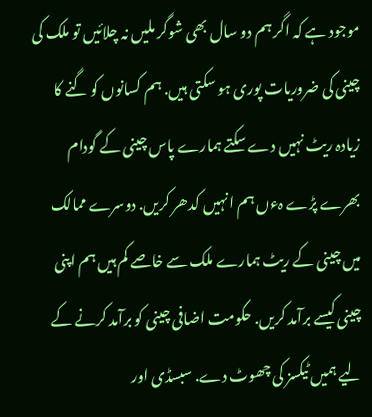موجود ہے کہ اگر ہم دو سال بھی شوگر ملیں نہ چلائیں تو ملک کی چینی کی ضروریات پوری ہو سکتی ہیں. ہم کسانوں کو گنے کا زیادہ ریٹ نہیں دے سکتے ہمارے پاس چینی کے گودام بھرے پڑے ہءں ہم انہیں کدھر کریں. دوسرے ممالک میں چینی کے ریٹ ہمارے ملک سے خاصے کم ہیں ہم اپنی چینی کیسے برآمد کریں. حکومت اضافی چینی کو برآمد کرنے کے لیے ہمیں ٹیکسز کی چھوٹ دے. سبسڈی اور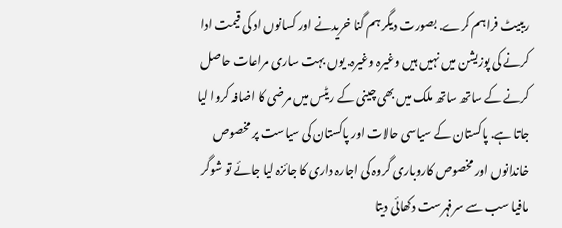ریبیٹ فراہم کرے. بصورت دیگر ہم گنا خریدنے اور کسانوں اد کی قیمت ادا کرنے کی پوزیشن میں نہیں ہیں وغیرہ وغیرہ. یوں بہت ساری مراعات حاصل کرنے کے ساتھ ساتھ ملک میں بھی چینی کے ریٹس میں مرضی کا اضافہ کروا لیا جاتا ہے. پاکستان کے سیاسی حالات اور پاکستان کی سیاست پر مخصوص خاندانوں اور مخصوص کاروباری گروہ کی اجارہ داری کا جائزہ لیا جائے تو شوگر مافیا سب سے سرفہرست دکھائی دیتا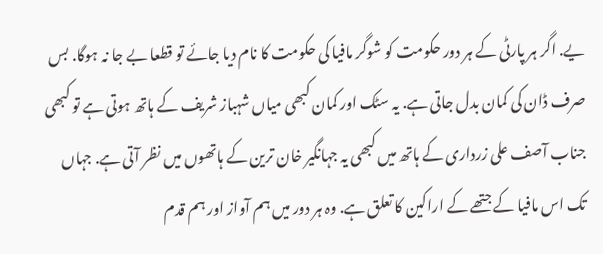یے. اگر ہر پارٹی کے ہر دور حکومت کو شوگر مافیا کی حکومت کا نام دیا جائے تو قطعا بے جا نہ ہوگا. بس صرف ڈان کی کمان بدل جاتی ہے. یہ سٹک اور کمان کبھی میاں شہباز شریف کے ہاتھ ہوتی ہے تو کبھی جناب آصف علی زرداری کے ہاتھ میں کبھی یہ جہانگیر خان ترین کے ہاتھوں میں نظر آتی ہے. جہاں تک اس مافیا کے جتھے کے اراکین کا تعلق ہے. وہ ہر دور میں ہم آواز اور ہم قدم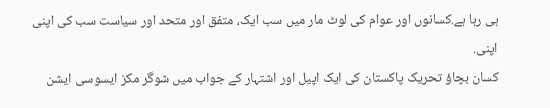ہی رہا ہے.کسانوں اور عوام کی لوٹ مار میں سب ایک، متفق اور متحد اور سیاست سب کی اپنی اپنی.
کسان بچاؤ تحریک پاکستان کی ایک اپیل اور اشتہار کے جواب میں شوگر مکز ایسوسی ایشن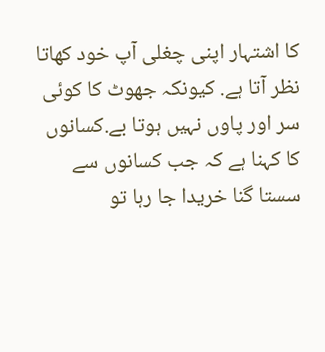کا اشتہار اپنی چغلی آپ خود کھاتا نظر آتا ہے. کیونکہ جھوٹ کا کوئی سر اور پاوں نہیں ہوتا بے.کسانوں کا کہنا ہے کہ جب کسانوں سے سستا گنا خریدا جا رہا تو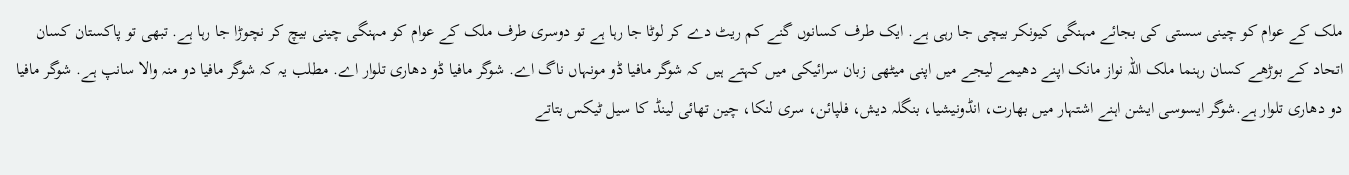ملک کے عوام کو چینی سستی کی بجائے مہنگی کیونکر بیچی جا رہی ہے. ایک طرف کسانوں گنے کم ریٹ دے کر لوٹا جا رہا ہے تو دوسری طرف ملک کے عوام کو مہنگی چینی بیچ کر نچوڑا جا رہا ہے. تبھی تو پاکستان کسان اتحاد کے بوڑھے کسان رہنما ملک اللہ نواز مانک اپنے دھیمے لیجے میں اپنی میٹھی زبان سرائیکی میں کہتے ہیں کہ شوگر مافیا ڈو مونہاں ناگ اے. شوگر مافیا ڈو دھاری تلوار اے. مطلب یہ کہ شوگر مافیا دو منہ والا سانپ ہے. شوگر مافیا دو دھاری تلوار ہے.شوگر ایسوسی ایشن اہنے اشتہار میں بھارت، انڈونیشیا، بنگلہ دیش، فلپائن، سری لنکا، چین تھائی لینڈ کا سیل ٹیکس بتاتے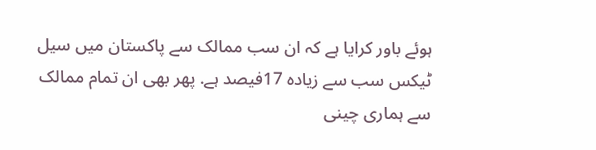ہوئے باور کرایا ہے کہ ان سب ممالک سے پاکستان میں سیل ٹیکس سب سے زیادہ 17فیصد ہے. پھر بھی ان تمام ممالک سے ہماری چینی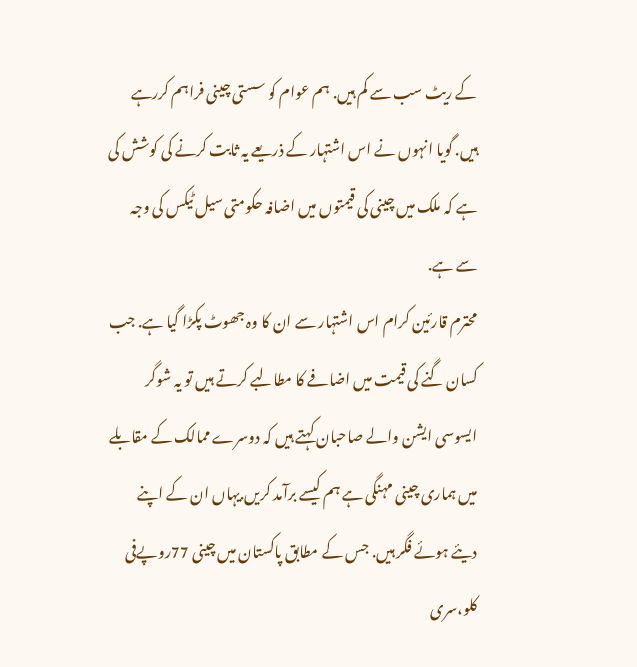کے ریٹ سب سے کم ہیں. ہم عوام کو سستی چینی فراہم کررہے ہیں. گویا انہوں نے اس اشتہار کے ذریعے یہ ثابت کرنے کی کوشش کی ہے کہ ملک میں چینی کی قیمتوں میں اضافہ حکومتی سیل ٹیکس کی وجہ سے ہے.
محترم قارئین کرام اس اشتہار سے ان کا وہ جھوٹ پکڑا گیا ہے. جب کسان گنے کی قیمت میں اضافے کا مطالبے کرتے ہیں تو یہ شوگر ایسوسی ایشن والے صاحبان کہتے ہیں کہ دوسرے ممالک کے مقابلے میں ہماری چینی مہنگی ہے ہم کیسے برآمد کریں.یہاں ان کے اپنے دیئے ہوئے فگر ہیں. جس کے مطابق پاکستان میں چینی 77روپےفی کلو،سری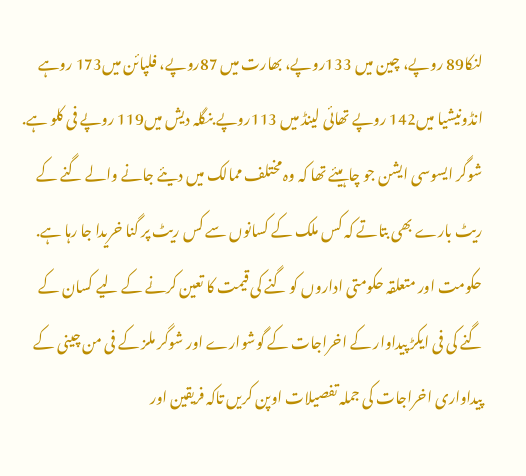لنکا89 روپے، چین میں 133روپے، بھارت میں 87روپے، فلپائن میں173 روہے انڈونیشیا میں142 روپے تھائی لینڈ میں 113روپے بنگلہ دیش میں119 روپے فی کلو ہے. شوگر ایسوسی ایشن جو چاہیئے تھا کہ وہ مختلف ممالک میں دیئے جانے والے گنے کے ریٹ بارے بھی بتاتے کہ کس ملک کے کسانوں سے کس ریٹ پر گنا خریدا جا رہا ہے. حکومت اور متعلقہ حکومتی اداروں کو گنے کی قیمت کا تعین کرنے کے لیے کسان کے گنے کی فی ایکڑ پیداوار کے اخراجات کے گوشوارے اور شوگر ملز کے فی من چینی کے پیداواری اخراجات کی جملہ تفصیلات اوپن کریں تاکہ فریقین اور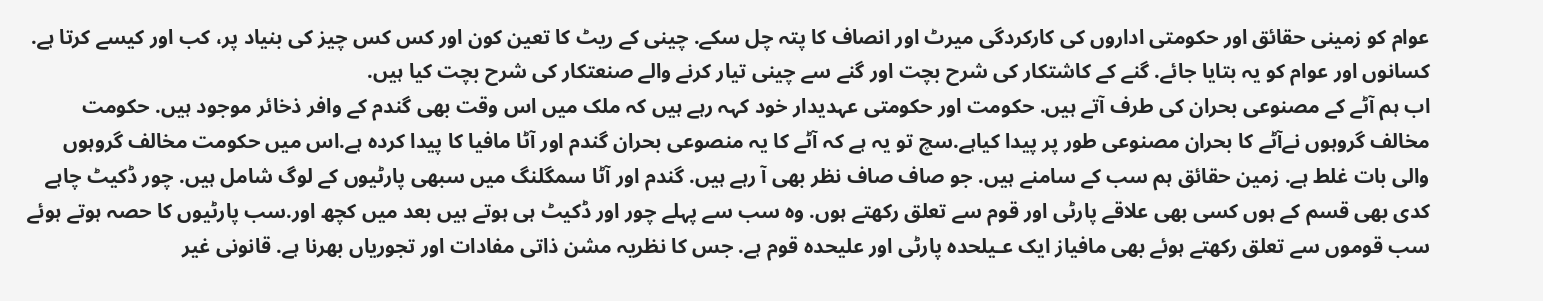عوام کو زمینی حقائق اور حکومتی اداروں کی کارکردگی میرٹ اور انصاف کا پتہ چل سکے. چینی کے ریٹ کا تعین کون اور کس کس چیز کی بنیاد پر، کب اور کیسے کرتا ہے. کسانوں اور عوام کو یہ بتایا جائے. گنے کے کاشتکار کی شرح بچت اور گنے سے چینی تیار کرنے والے صنعتکار کی شرح بچت کیا ہیں.
اب ہم آٹے کے مصنوعی بحران کی طرف آتے ہیں. حکومت اور حکومتی عہدیدار خود کہہ رہے ہیں کہ ملک میں اس وقت بھی گندم کے وافر ذخائر موجود ہیں. حکومت مخالف گروہوں نےآٹے کا بحران مصنوعی طور پر پیدا کیاہے.سچ تو یہ ہے کہ آٹے کا یہ منصوعی بحران گندم اور آٹا مافیا کا پیدا کردہ ہے.اس میں حکومت مخالف گروہوں والی بات غلط ہے. زمین حقائق ہم سب کے سامنے ہیں. جو صاف صاف نظر بھی آ رہے ہیں. گندم اور آٹا سمگلنگ میں سبھی پارٹیوں کے لوگ شامل ہیں. چور ڈکیٹ چاہے کدی بھی قسم کے ہوں کسی بھی علاقے پارٹی اور قوم سے تعلق رکھتے ہوں. وہ سب سے پہلے چور اور ڈکیٹ ہی ہوتے ہیں بعد میں کچھ اور.سب پارٹیوں کا حصہ ہوتے ہوئے سب قوموں سے تعلق رکھتے ہوئے بھی مافیاز ایک عـیلحدہ پارٹی اور علیحدہ قوم ہے. جس کا نظریہ مشن ذاتی مفادات اور تجوریاں بھرنا ہے. قانونی غیر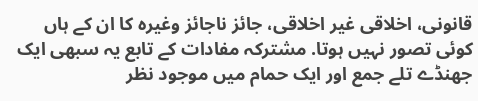قانونی، اخلاقی غیر اخلاقی، جائز ناجائز وغیرہ کا ان کے ہاں کوئی تصور نہیں ہوتا. مشترکہ مفادات کے تابع یہ سبھی ایک جھنڈے تلے جمع اور ایک حمام میں موجود نظر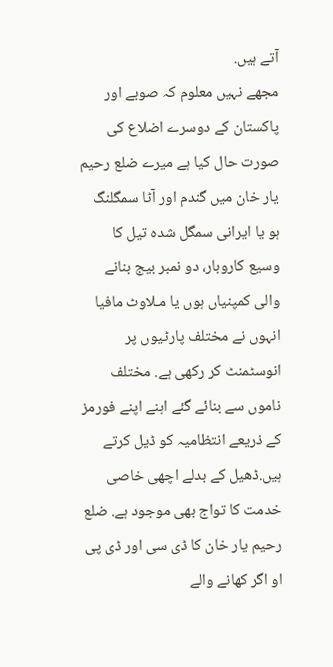آتے ہیں.
مجھے نہیں معلوم کہ صوبے اور پاکستان کے دوسرے اضلاع کی صورت حال کیا ہے میرے ضلع رحیم یار خان میں گندم اور آٹا سمگلنگ ہو یا ایرانی سمگل شدہ تیل کا وسیع کاروبار، دو نمبر بیج بنانے والی کمپنیاں ہوں یا مـلاوٹ مافیا انہوں نے مختلف پارٹیوں پر انوسٹمنٹ کر رکھی ہے. مختلف ناموں سے بنائے گئے اہنے اپنے فورمز کے ذریعے انتظامیہ کو ڈیل کرتے ہیں.ڈھیل کے بدلے اچھی خاصی خدمت کا تواج بھی موجود ہے. ضلع رحیم یار خان کا ڈی سی اور ڈی پی او اگر کھانے والے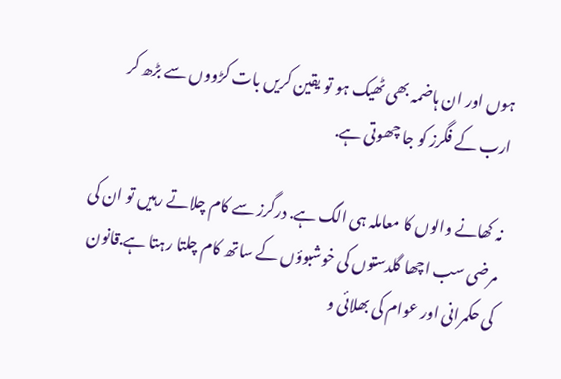ہوں اور ان ہاضمہ بھی ٹھیک ہو تو یقین کریں بات کڑووں سے بڑھ کر ارب کے فگرز کو جا چھوتی ہے.

نہ کھانے والوں کا معاملہ ہی الگ ہے. درگرز سے کام چلاتے رہیں تو ان کی مرضی سب اچھا گلدستوں کی خوشبوؤں کے ساتھ کام چلتا رہتا ہے.قانون کی حکمرانی اور عوام کی بھلائی و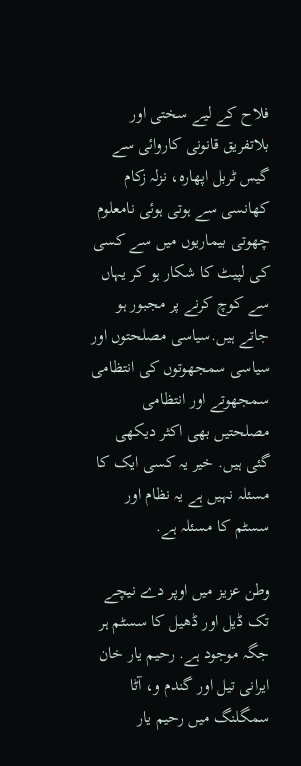فلاح کے لیے سختی اور بلاتفریق قانونی کاروائی سے گیس ٹربل اپھارہ، نزلہ زکام کھانسی سے ہوتی ہوئی نامعلوم چھوتی بیماریوں میں سے کسی کی لپیٹ کا شکار ہو کر یہاں سے کوچ کرنے پر مجبور ہو جاتے ہیں.سیاسی مصلحتوں اور سیاسی سمجھوتوں کی انتظامی سمجھوتے اور انتظامی مصلحتیں بھی اکثر دیکھی گئی ہیں. خیر یہ کسی ایک کا مسئلہ نہیں ہے یہ نظام اور سسٹم کا مسئلہ ہے.

وطن عزیز میں اوپر دے نیچے تک ڈیل اور ڈھیل کا سسٹم ہر جگہ موجود ہے. رحیم یار خان ایرانی تیل اور گندم و، آٹا سمگلنگ میں رحیم یار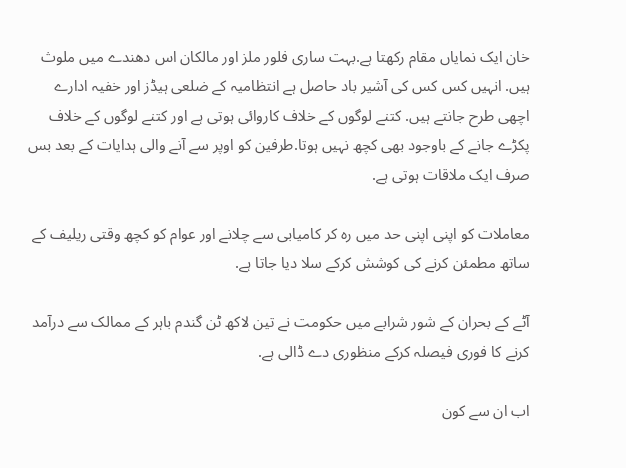خان ایک نمایاں مقام رکھتا ہے.بہت ساری فلور ملز اور مالکان اس دھندے میں ملوث ہیں. انہیں کس کس کی آشیر باد حاصل ہے انتظامیہ کے ضلعی ہیڈز اور خفیہ ادارے اچھی طرح جانتے ہیں. کتنے لوگوں کے خلاف کاروائی ہوتی ہے اور کتنے لوگوں کے خلاف پکڑے جانے کے باوجود بھی کچھ نہیں ہوتا.طرفین کو اوپر سے آنے والی ہدایات کے بعد بس صرف ایک ملاقات ہوتی ہے.

معاملات کو اپنی اپنی حد میں رہ کر کامیابی سے چلانے اور عوام کو کچھ وقتی ریلیف کے ساتھ مطمئن کرنے کی کوشش کرکے سلا دیا جاتا ہے.

آٹے کے بحران کے شور شرابے میں حکومت نے تین لاکھ ٹن گندم باہر کے ممالک سے درآمد کرنے کا فوری فیصلہ کرکے منظوری دے ڈالی ہے.

اب ان سے کون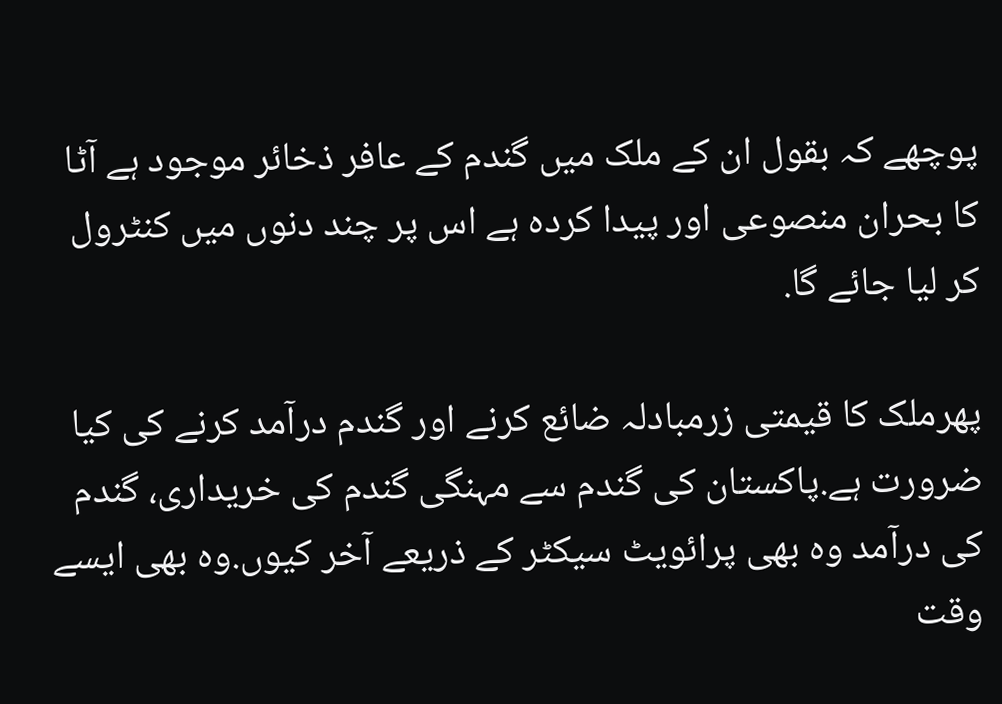پوچھے کہ بقول ان کے ملک میں گندم کے عافر ذخائر موجود ہے آٹا کا بحران منصوعی اور پیدا کردہ ہے اس پر چند دنوں میں کنٹرول کر لیا جائے گا.

پھرملک کا قیمتی زرمبادلہ ضائع کرنے اور گندم درآمد کرنے کی کیا ضرورت ہے.پاکستان کی گندم سے مہنگی گندم کی خریداری، گندم کی درآمد وہ بھی پرائویٹ سیکٹر کے ذریعے آخر کیوں.وہ بھی ایسے وقت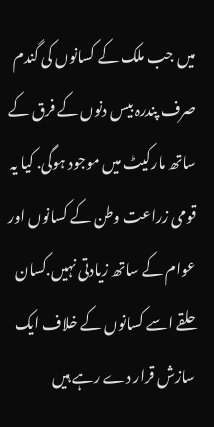میں جب ملک کے کسانوں کی گندم صرف پندرہ بیس دنوں کے فرق کے ساتھ مارکیٹ میں موجود ہوگی. کیا یہ قومی زراعت وطن کے کسانوں اور عوام کے ساتھ زیادتی نہیں.کسان حلقے اسے کسانوں کے خلاف ایک سازش قرار دے رہے ہیں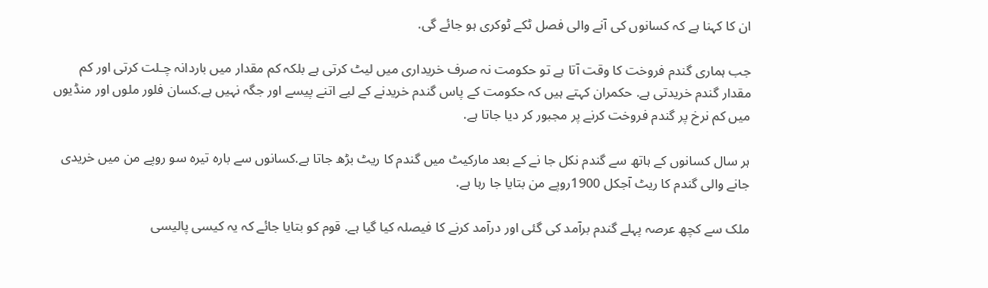ان کا کہنا ہے کہ کسانوں کی آنے والی فصل ٹکے ٹوکری ہو جائے گی.

جب ہماری گندم فروخت کا وقت آتا ہے تو حکومت نہ صرف خریداری میں لیٹ کرتی ہے بلکہ کم مقدار میں باردانہ چـلت کرتی اور کم مقدار گندم خریدتی ہے. حکمران کہتے ہیں کہ حکومت کے پاس گندم خریدنے کے لیے اتنے پیسے اور جگہ نہیں ہے.کسان فلور ملوں اور منڈیوں میں کم نرخ پر گندم فروخت کرنے پر مجبور کر دیا جاتا ہے.

ہر سال کسانوں کے ہاتھ سے گندم نکل جا نے کے بعد مارکیٹ میں گندم کا ریٹ بڑھ جاتا ہے.کسانوں سے بارہ تیرہ سو روپے من میں خریدی جانے والی گندم کا ریٹ آجکل 1900روپے من بتایا جا رہا ہے.

ملک سے کچھ عرصہ پہلے گندم برآمد کی گئی اور درآمد کرنے کا فیصلہ کیا گیا ہے. قوم کو بتایا جائے کہ یہ کیسی پالیسی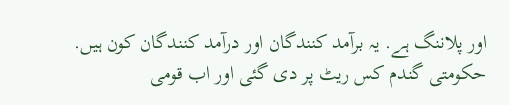اور پلاننگ ہے. یہ برآمد کنندگان اور درآمد کنندگان کون ہیں. حکومتی گندم کس ریٹ پر دی گئی اور اب قومی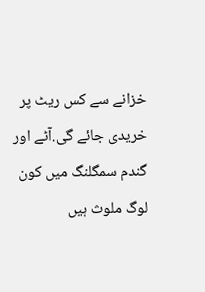خزانے سے کس ریٹ پر خریدی جائے گی.آٹے اور گندم سمگلنگ میں کون لوگ ملوث ہیں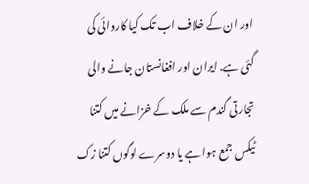اور ان کے خلاف اب تک کیا کاروائی کی گئی ہے. ایران اور افغانستان جانے والی تجارتی گندم سے ملک کے خزانے میں کتنا ٹیکس جمع ہوا ہے یا دوسرے لوگوں کتنا زک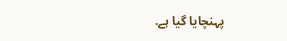پہنچایا گیا ہے.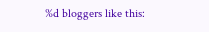%d bloggers like this: